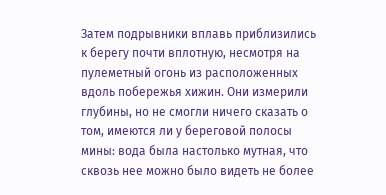Затем подрывники вплавь приблизились к берегу почти вплотную, несмотря на пулеметный огонь из расположенных вдоль побережья хижин. Они измерили глубины, но не смогли ничего сказать о том, имеются ли у береговой полосы мины: вода была настолько мутная, что сквозь нее можно было видеть не более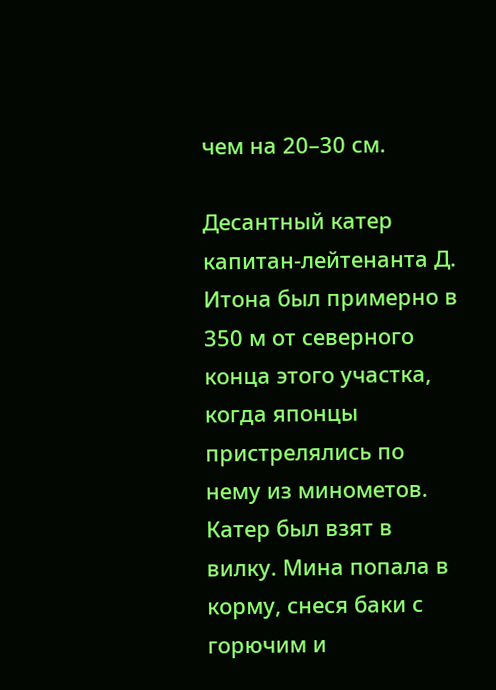чем на 20–30 см.

Десантный катер капитан-лейтенанта Д. Итона был примерно в 350 м от северного конца этого участка, когда японцы пристрелялись по нему из минометов. Катер был взят в вилку. Мина попала в корму, снеся баки с горючим и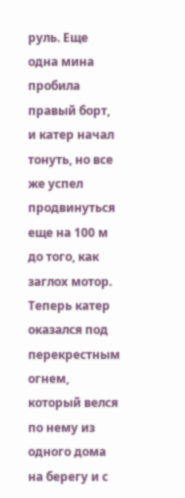руль. Еще одна мина пробила правый борт, и катер начал тонуть, но все же успел продвинуться еще на 100 м до того, как заглох мотор. Теперь катер оказался под перекрестным огнем, который велся по нему из одного дома на берегу и с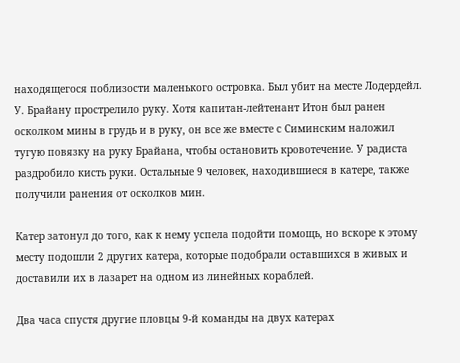находящегося поблизости маленького островка. Был убит на месте Лодердейл. У. Брайану прострелило руку. Хотя капитан-лейтенант Итон был ранен осколком мины в грудь и в руку, он все же вместе с Симинским наложил тугую повязку на руку Брайана, чтобы остановить кровотечение. У радиста раздробило кисть руки. Остальные 9 человек, находившиеся в катере, также получили ранения от осколков мин.

Катер затонул до того, как к нему успела подойти помощь, но вскоре к этому месту подошли 2 других катера, которые подобрали оставшихся в живых и доставили их в лазарет на одном из линейных кораблей.

Два часа спустя другие пловцы 9-й команды на двух катерах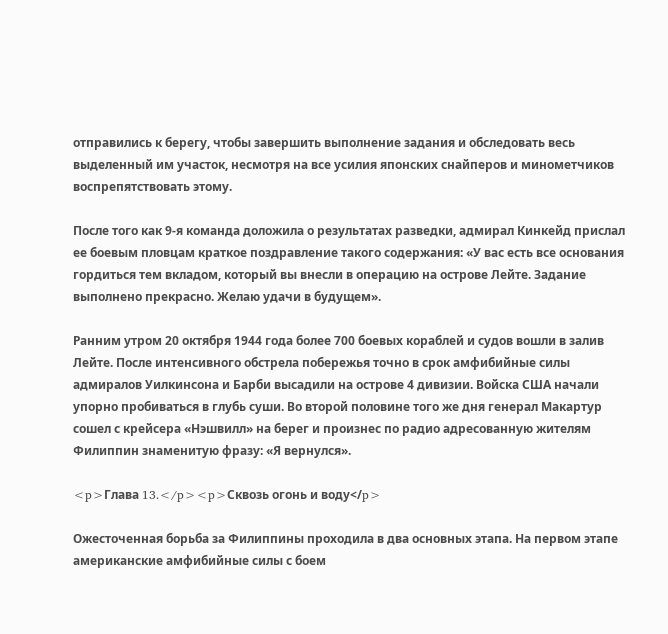отправились к берегу, чтобы завершить выполнение задания и обследовать весь выделенный им участок, несмотря на все усилия японских снайперов и минометчиков воспрепятствовать этому.

После того как 9-я команда доложила о результатах разведки, адмирал Кинкейд прислал ее боевым пловцам краткое поздравление такого содержания: «У вас есть все основания гордиться тем вкладом, который вы внесли в операцию на острове Лейте. Задание выполнено прекрасно. Желаю удачи в будущем».

Ранним утром 20 октября 1944 года более 700 боевых кораблей и судов вошли в залив Лейте. После интенсивного обстрела побережья точно в срок амфибийные силы адмиралов Уилкинсона и Барби высадили на острове 4 дивизии. Войска США начали упорно пробиваться в глубь суши. Во второй половине того же дня генерал Макартур сошел с крейсера «Нэшвилл» на берег и произнес по радио адресованную жителям Филиппин знаменитую фразу: «Я вернулся».

<p>Глава 13.</p><p>Сквозь огонь и воду</p>

Ожесточенная борьба за Филиппины проходила в два основных этапа. На первом этапе американские амфибийные силы с боем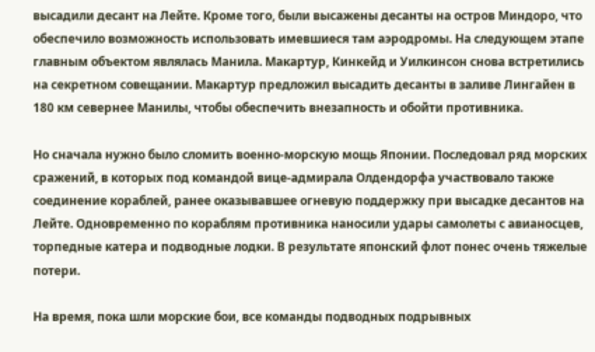высадили десант на Лейте. Кроме того, были высажены десанты на остров Миндоро, что обеспечило возможность использовать имевшиеся там аэродромы. На следующем этапе главным объектом являлась Манила. Макартур, Кинкейд и Уилкинсон снова встретились на секретном совещании. Макартур предложил высадить десанты в заливе Лингайен в 180 км севернее Манилы, чтобы обеспечить внезапность и обойти противника.

Но сначала нужно было сломить военно-морскую мощь Японии. Последовал ряд морских сражений, в которых под командой вице-адмирала Олдендорфа участвовало также соединение кораблей, ранее оказывавшее огневую поддержку при высадке десантов на Лейте. Одновременно по кораблям противника наносили удары самолеты с авианосцев, торпедные катера и подводные лодки. В результате японский флот понес очень тяжелые потери.

На время, пока шли морские бои, все команды подводных подрывных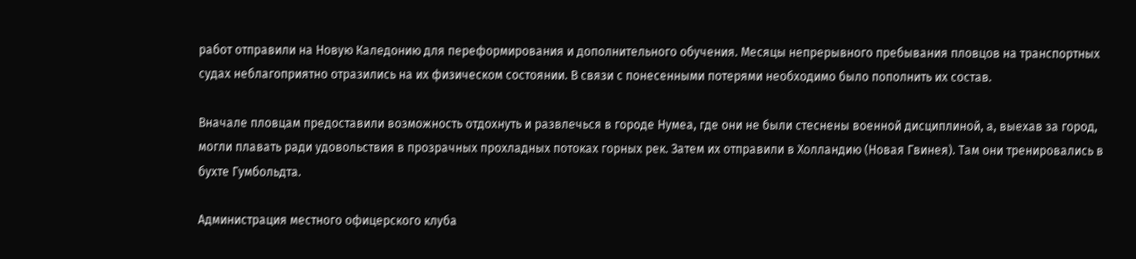работ отправили на Новую Каледонию для переформирования и дополнительного обучения. Месяцы непрерывного пребывания пловцов на транспортных судах неблагоприятно отразились на их физическом состоянии. В связи с понесенными потерями необходимо было пополнить их состав.

Вначале пловцам предоставили возможность отдохнуть и развлечься в городе Нумеа, где они не были стеснены военной дисциплиной, а, выехав за город, могли плавать ради удовольствия в прозрачных прохладных потоках горных рек. Затем их отправили в Холландию (Новая Гвинея). Там они тренировались в бухте Гумбольдта.

Администрация местного офицерского клуба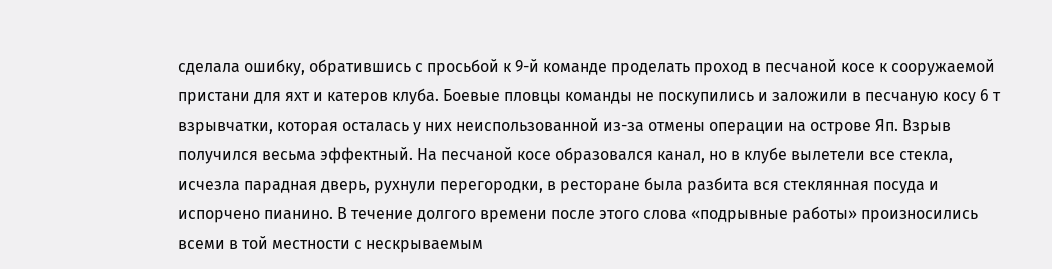сделала ошибку, обратившись с просьбой к 9-й команде проделать проход в песчаной косе к сооружаемой пристани для яхт и катеров клуба. Боевые пловцы команды не поскупились и заложили в песчаную косу 6 т взрывчатки, которая осталась у них неиспользованной из-за отмены операции на острове Яп. Взрыв получился весьма эффектный. На песчаной косе образовался канал, но в клубе вылетели все стекла, исчезла парадная дверь, рухнули перегородки, в ресторане была разбита вся стеклянная посуда и испорчено пианино. В течение долгого времени после этого слова «подрывные работы» произносились всеми в той местности с нескрываемым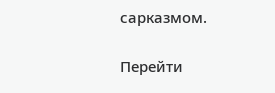сарказмом.

Перейти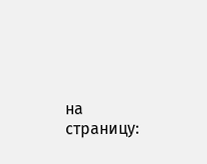на страницу: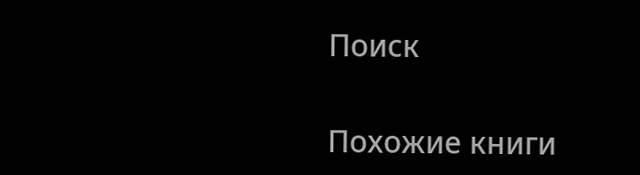Поиск

Похожие книги